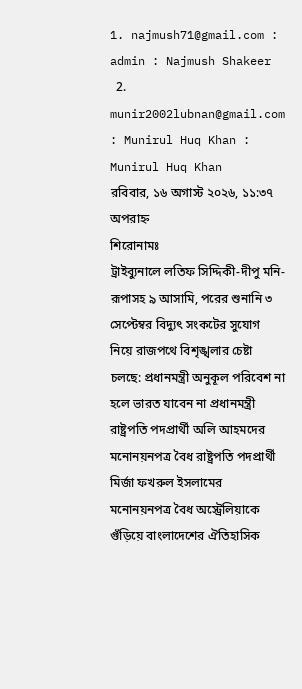1. najmush71@gmail.com : admin : Najmush Shakeer
  2. munir2002lubnan@gmail.com : Munirul Huq Khan : Munirul Huq Khan
রবিবার, ১৬ অগাস্ট ২০২৬, ১১:৩৭ অপরাহ্ন
শিরোনামঃ
ট্রাইব্যুনালে লতিফ সিদ্দিকী-দীপু মনি-রূপাসহ ৯ আসামি, পরের শুনানি ৩ সেপ্টেম্বর বিদ্যুৎ সংকটের সুযোগ নিয়ে রাজপথে বিশৃঙ্খলার চেষ্টা চলছে: প্রধানমন্ত্রী অনুকূল পরিবেশ না হ‌লে ভারত যাবেন না প্রধানমন্ত্রী রাষ্ট্রপতি পদপ্রার্থী অলি আহমদের মনোনয়নপত্র বৈধ রাষ্ট্রপতি পদপ্রার্থী মির্জা ফখরুল ইসলামের মনোনয়নপত্র বৈধ অস্ট্রেলিয়াকে গুঁড়িয়ে বাংলাদেশের ঐতিহাসিক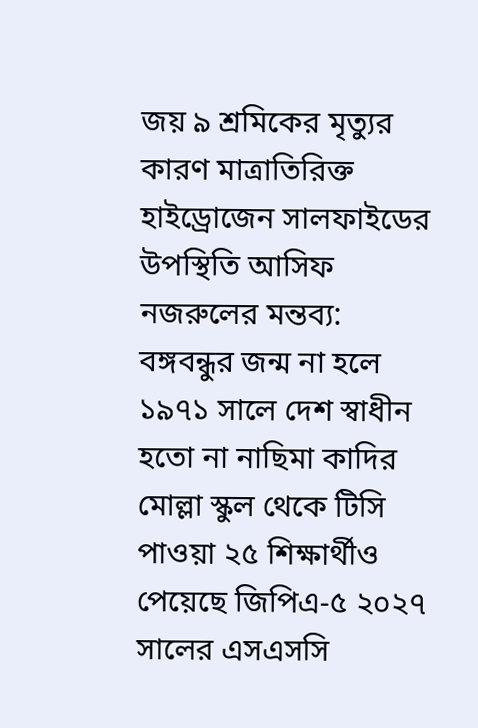জয় ৯ শ্রমিকের মৃত্যুর কারণ মাত্রাতিরিক্ত হাইড্রোজেন সালফাইডের উপস্থিতি আসিফ নজরুলের মন্তব্য: বঙ্গবন্ধুর জন্ম না হলে ১৯৭১ সালে দেশ স্বাধীন হতো না নাছিমা কাদির মোল্লা স্কুল থেকে টিসি পাওয়া ২৫ শিক্ষার্থীও পেয়েছে জিপিএ-৫ ২০২৭ সালের এসএসসি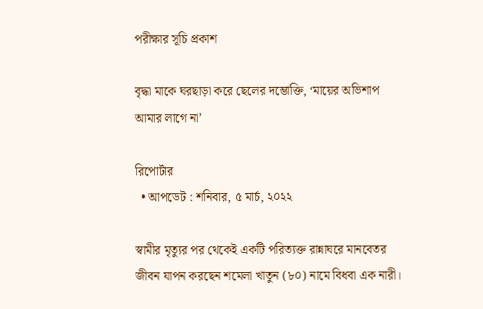পরীক্ষার সূচি প্রকাশ

বৃদ্ধা মাকে ঘরছাড়া করে ছেলের দম্ভোক্তি, ‘মায়ের অভিশাপ আমার লাগে না’

রিপোর্টার
  • আপডেট : শনিবার, ৫ মার্চ, ২০২২

স্বামীর মৃত্যুর পর থেকেই একটি পরিত্যক্ত রান্নাঘরে মানবেতর জীবন যাপন করছেন শমেলা খাতুন (৮০) নামে বিধবা এক নারী।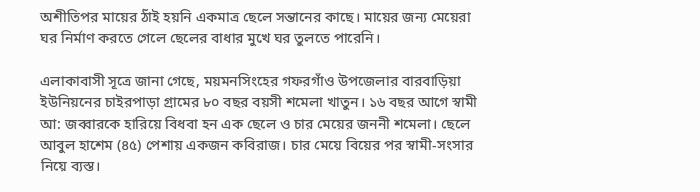অশীতিপর মায়ের ঠাঁই হয়নি একমাত্র ছেলে সন্তানের কাছে। মায়ের জন্য মেয়েরা ঘর নির্মাণ করতে গেলে ছেলের বাধার মুখে ঘর তুলতে পারেনি।

এলাকাবাসী সূত্রে জানা গেছে, ময়মনসিংহের গফরগাঁও উপজেলার বারবাড়িয়া ইউনিয়নের চাইরপাড়া গ্রামের ৮০ বছর বয়সী শমেলা খাতুন। ১৬ বছর আগে স্বামী আ: জব্বারকে হারিয়ে বিধবা হন এক ছেলে ও চার মেয়ের জননী শমেলা। ছেলে আবুল হাশেম (৪৫) পেশায় একজন কবিরাজ। চার মেয়ে বিয়ের পর স্বামী-সংসার নিয়ে ব্যস্ত।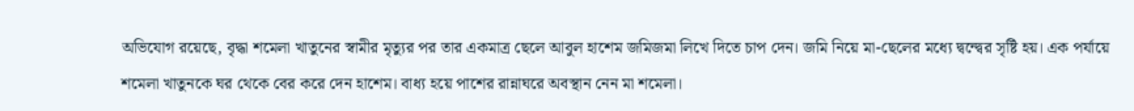অভিযোগ রয়েছে, বৃদ্ধা শমেলা খাতুনের স্বামীর মৃত্যুর পর তার একমাত্র ছেলে আবুল হাশেম জমিজমা লিখে দিতে চাপ দেন। জমি নিয়ে মা-ছেলের মধ্যে দ্বন্দ্বের সৃষ্টি হয়। এক পর্যায়ে শমেলা খাতুনকে ঘর থেকে বের করে দেন হাশেম। বাধ্য হয়ে পাশের রান্নাঘরে অবস্থান নেন মা শমেলা।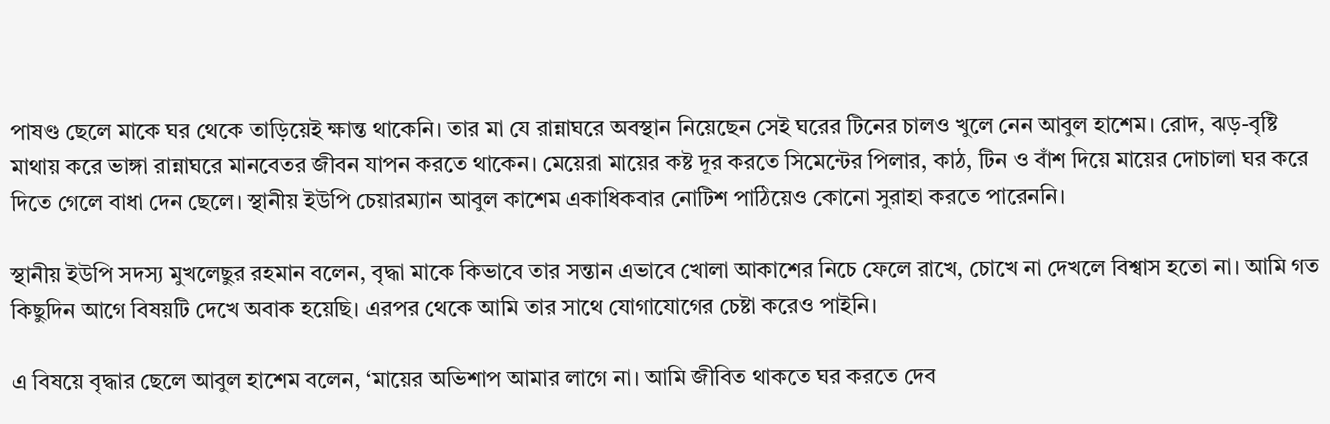পাষণ্ড ছেলে মাকে ঘর থেকে তাড়িয়েই ক্ষান্ত থাকেনি। তার মা যে রান্নাঘরে অবস্থান নিয়েছেন সেই ঘরের টিনের চালও খুলে নেন আবুল হাশেম। রোদ, ঝড়-বৃষ্টি মাথায় করে ভাঙ্গা রান্নাঘরে মানবেতর জীবন যাপন করতে থাকেন। মেয়েরা মায়ের কষ্ট দূর করতে সিমেন্টের পিলার, কাঠ, টিন ও বাঁশ দিয়ে মায়ের দোচালা ঘর করে দিতে গেলে বাধা দেন ছেলে। স্থানীয় ইউপি চেয়ারম্যান আবুল কাশেম একাধিকবার নোটিশ পাঠিয়েও কোনো সুরাহা করতে পারেননি।

স্থানীয় ইউপি সদস্য মুখলেছুর রহমান বলেন, বৃদ্ধা মাকে কিভাবে তার সন্তান এভাবে খোলা আকাশের নিচে ফেলে রাখে, চোখে না দেখলে বিশ্বাস হতো না। আমি গত কিছুদিন আগে বিষয়টি দেখে অবাক হয়েছি। এরপর থেকে আমি তার সাথে যোগাযোগের চেষ্টা করেও পাইনি।

এ বিষয়ে বৃদ্ধার ছেলে আবুল হাশেম বলেন, ‘মায়ের অভিশাপ আমার লাগে না। আমি জীবিত থাকতে ঘর করতে দেব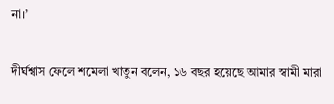না।’

দীর্ঘশ্বাস ফেলে শমেলা খাতুন বলেন, ১৬ বছর হয়েছে আমার স্বামী মারা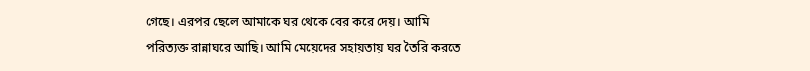গেছে। এরপর ছেলে আমাকে ঘর থেকে বের করে দেয়। আমি পরিত্যক্ত রান্নাঘরে আছি। আমি মেয়েদের সহায়তায় ঘর তৈরি করতে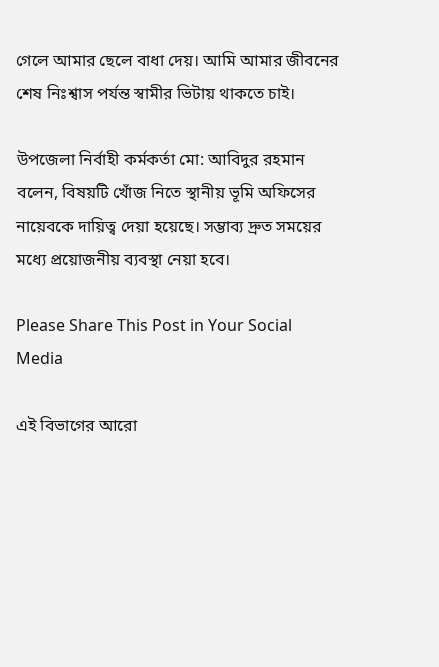গেলে আমার ছেলে বাধা দেয়। আমি আমার জীবনের শেষ নিঃশ্বাস পর্যন্ত স্বামীর ভিটায় থাকতে চাই।

উপজেলা নির্বাহী কর্মকর্তা মো: আবিদুর রহমান বলেন, বিষয়টি খোঁজ নিতে স্থানীয় ভূমি অফিসের নায়েবকে দায়িত্ব দেয়া হয়েছে। সম্ভাব্য দ্রুত সময়ের মধ্যে প্রয়োজনীয় ব্যবস্থা নেয়া হবে।

Please Share This Post in Your Social Media

এই বিভাগের আরো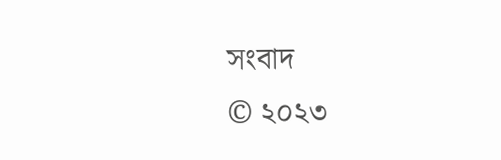সংবাদ
© ২০২৩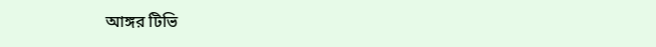আঙ্গর টিভি